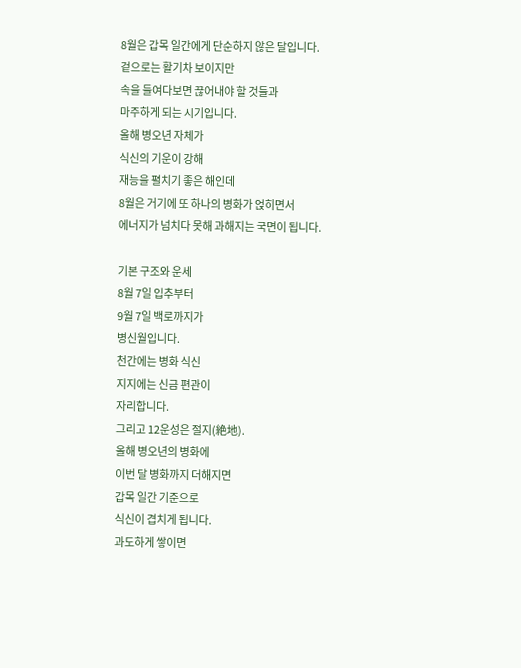8월은 갑목 일간에게 단순하지 않은 달입니다.
겉으로는 활기차 보이지만
속을 들여다보면 끊어내야 할 것들과
마주하게 되는 시기입니다.
올해 병오년 자체가
식신의 기운이 강해
재능을 펼치기 좋은 해인데
8월은 거기에 또 하나의 병화가 얹히면서
에너지가 넘치다 못해 과해지는 국면이 됩니다.

기본 구조와 운세
8월 7일 입추부터
9월 7일 백로까지가
병신월입니다.
천간에는 병화 식신
지지에는 신금 편관이
자리합니다.
그리고 12운성은 절지(絶地).
올해 병오년의 병화에
이번 달 병화까지 더해지면
갑목 일간 기준으로
식신이 겹치게 됩니다.
과도하게 쌓이면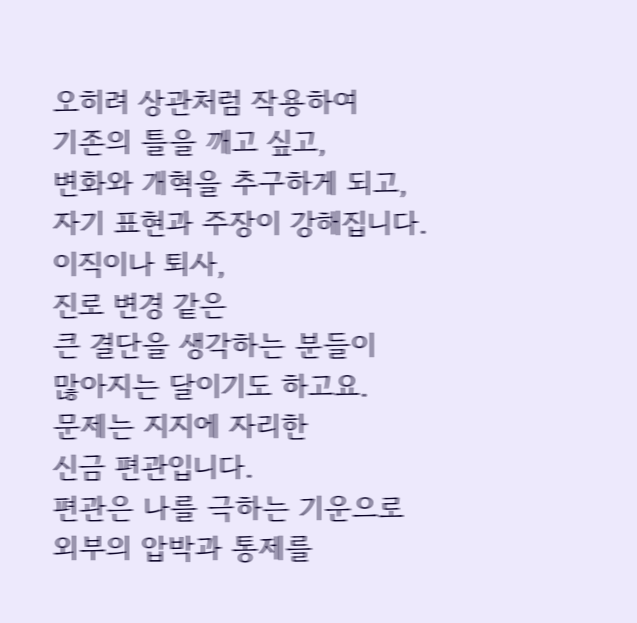오히려 상관처럼 작용하여
기존의 틀을 깨고 싶고,
변화와 개혁을 추구하게 되고,
자기 표현과 주장이 강해집니다.
이직이나 퇴사,
진로 변경 같은
큰 결단을 생각하는 분들이
많아지는 달이기도 하고요.
문제는 지지에 자리한
신금 편관입니다.
편관은 나를 극하는 기운으로
외부의 압박과 통제를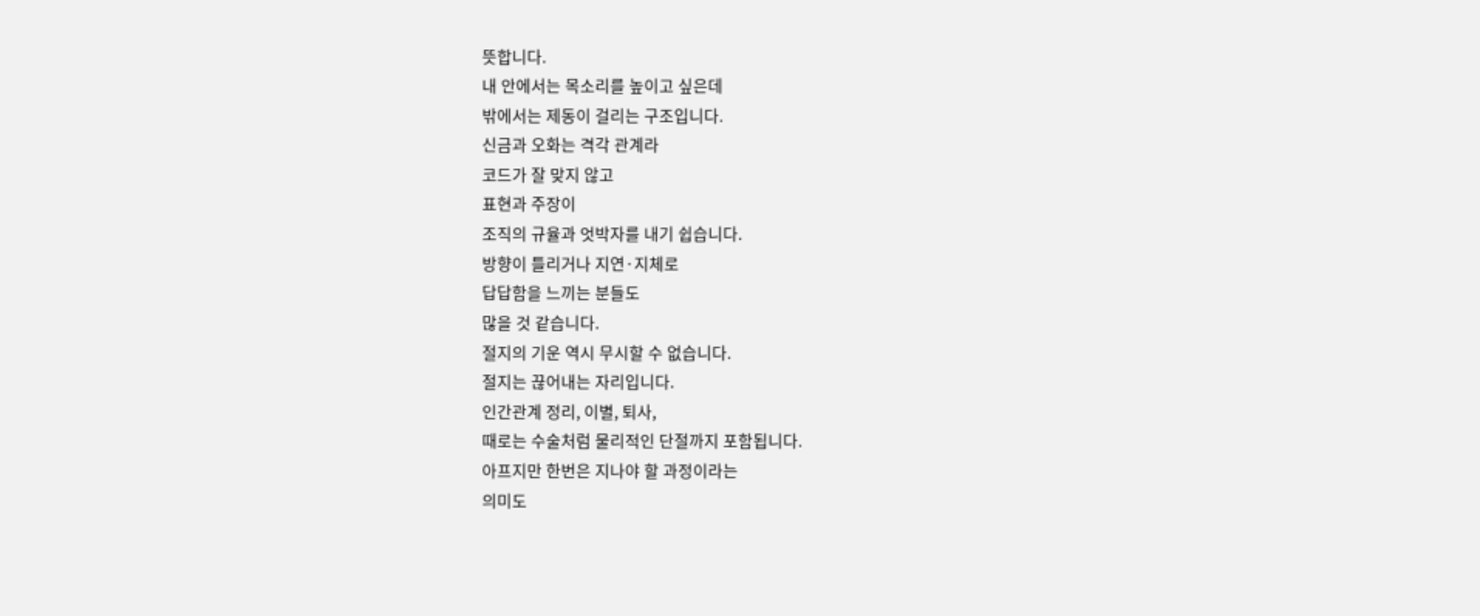뜻합니다.
내 안에서는 목소리를 높이고 싶은데
밖에서는 제동이 걸리는 구조입니다.
신금과 오화는 격각 관계라
코드가 잘 맞지 않고
표현과 주장이
조직의 규율과 엇박자를 내기 쉽습니다.
방향이 틀리거나 지연·지체로
답답함을 느끼는 분들도
많을 것 같습니다.
절지의 기운 역시 무시할 수 없습니다.
절지는 끊어내는 자리입니다.
인간관계 정리, 이별, 퇴사,
때로는 수술처럼 물리적인 단절까지 포함됩니다.
아프지만 한번은 지나야 할 과정이라는
의미도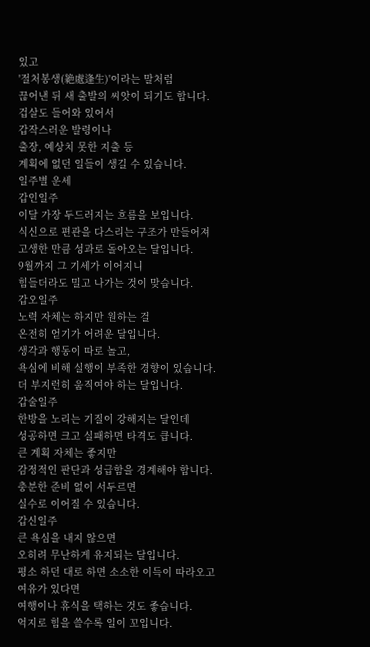있고
'절처봉생(絶處逢生)'이라는 말처럼
끊어낸 뒤 새 출발의 씨앗이 되기도 합니다.
겁살도 들어와 있어서
갑작스러운 발령이나
출장, 예상치 못한 지출 등
계획에 없던 일들이 생길 수 있습니다.
일주별 운세
갑인일주
이달 가장 두드러지는 흐름을 보입니다.
식신으로 편관을 다스리는 구조가 만들어져
고생한 만큼 성과로 돌아오는 달입니다.
9월까지 그 기세가 이어지니
힘들더라도 밀고 나가는 것이 맞습니다.
갑오일주
노력 자체는 하지만 원하는 걸
온전히 얻기가 어려운 달입니다.
생각과 행동이 따로 놀고,
욕심에 비해 실행이 부족한 경향이 있습니다.
더 부지런히 움직여야 하는 달입니다.
갑술일주
한방을 노리는 기질이 강해지는 달인데
성공하면 크고 실패하면 타격도 큽니다.
큰 계획 자체는 좋지만
감정적인 판단과 성급함을 경계해야 합니다.
충분한 준비 없이 서두르면
실수로 이어질 수 있습니다.
갑신일주
큰 욕심을 내지 않으면
오히려 무난하게 유지되는 달입니다.
평소 하던 대로 하면 소소한 이득이 따라오고
여유가 있다면
여행이나 휴식을 택하는 것도 좋습니다.
억지로 힘을 쓸수록 일이 꼬입니다.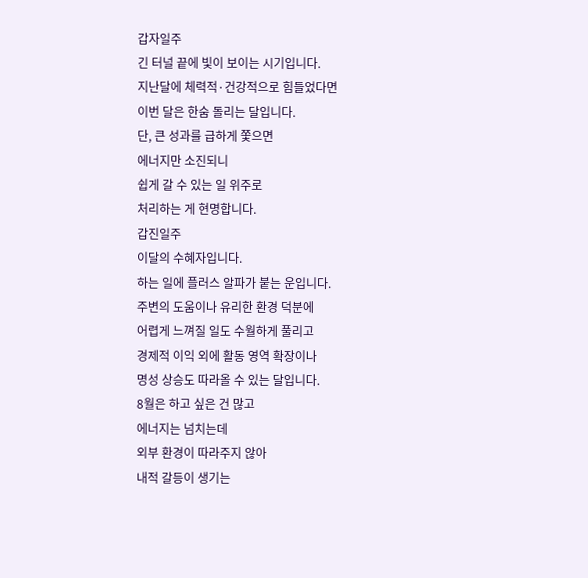갑자일주
긴 터널 끝에 빛이 보이는 시기입니다.
지난달에 체력적·건강적으로 힘들었다면
이번 달은 한숨 돌리는 달입니다.
단, 큰 성과를 급하게 쫓으면
에너지만 소진되니
쉽게 갈 수 있는 일 위주로
처리하는 게 현명합니다.
갑진일주
이달의 수혜자입니다.
하는 일에 플러스 알파가 붙는 운입니다.
주변의 도움이나 유리한 환경 덕분에
어렵게 느껴질 일도 수월하게 풀리고
경제적 이익 외에 활동 영역 확장이나
명성 상승도 따라올 수 있는 달입니다.
8월은 하고 싶은 건 많고
에너지는 넘치는데
외부 환경이 따라주지 않아
내적 갈등이 생기는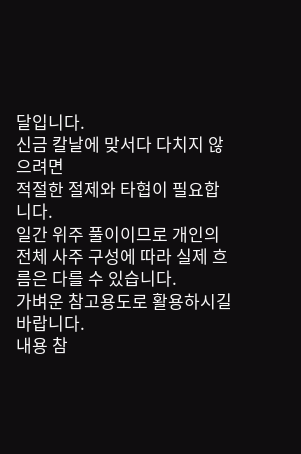달입니다.
신금 칼날에 맞서다 다치지 않으려면
적절한 절제와 타협이 필요합니다.
일간 위주 풀이이므로 개인의 전체 사주 구성에 따라 실제 흐름은 다를 수 있습니다.
가벼운 참고용도로 활용하시길 바랍니다.
내용 참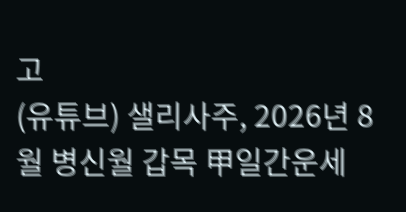고
(유튜브) 샐리사주, 2026년 8월 병신월 갑목 甲일간운세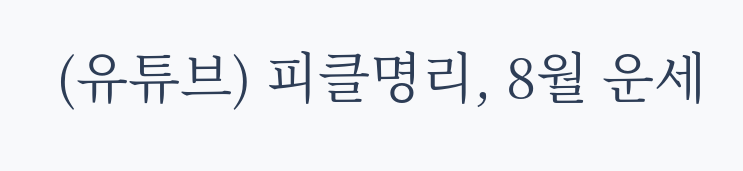(유튜브) 피클명리, 8월 운세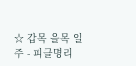☆ 갑목 을목 일주 - 피클명리